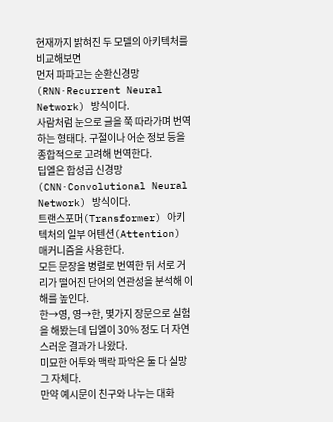현재까지 밝혀진 두 모델의 아키텍처를 비교해보면
먼저 파파고는 순환신경망(RNN·Recurrent Neural Network) 방식이다.
사람처럼 눈으로 글을 쭉 따라가며 번역하는 형태다. 구절이나 어순 정보 등을 종합적으로 고려해 번역한다.
딥엘은 합성곱 신경망(CNN·Convolutional Neural Network) 방식이다.
트랜스포머(Transformer) 아키텍처의 일부 어텐션(Attention) 매커니즘을 사용한다.
모든 문장을 병렬로 번역한 뒤 서로 거리가 떨어진 단어의 연관성을 분석해 이해를 높인다.
한→영, 영→한, 몇가지 장문으로 실험을 해봤는데 딥엘이 30% 정도 더 자연스러운 결과가 나왔다.
미묘한 어투와 맥락 파악은 둘 다 실망 그 자체다.
만약 예시문이 친구와 나누는 대화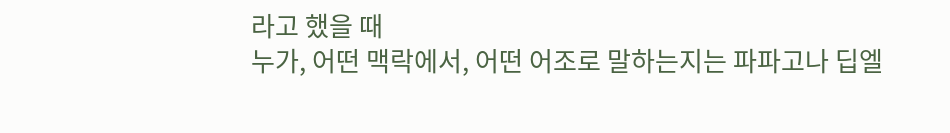라고 했을 때
누가, 어떤 맥락에서, 어떤 어조로 말하는지는 파파고나 딥엘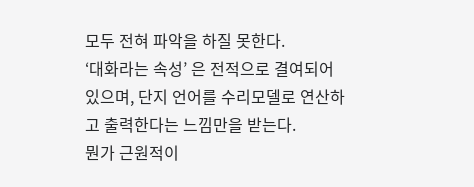모두 전혀 파악을 하질 못한다.
‘대화라는 속성’ 은 전적으로 결여되어 있으며, 단지 언어를 수리모델로 연산하고 출력한다는 느낌만을 받는다.
뭔가 근원적이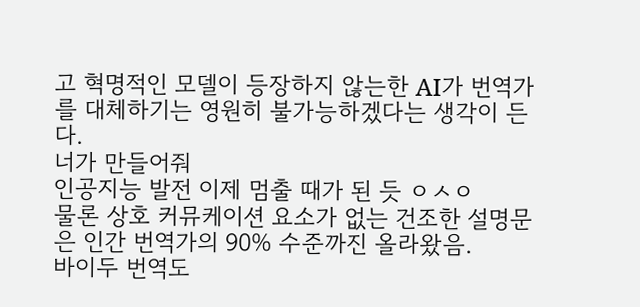고 혁명적인 모델이 등장하지 않는한 AI가 번역가를 대체하기는 영원히 불가능하겠다는 생각이 든다.
너가 만들어줘
인공지능 발전 이제 멈출 때가 된 듯 ㅇㅅㅇ
물론 상호 커뮤케이션 요소가 없는 건조한 설명문은 인간 번역가의 90% 수준까진 올라왔음.
바이두 번역도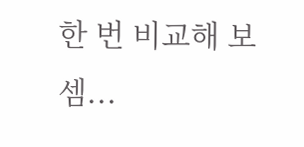한 번 비교해 보셈...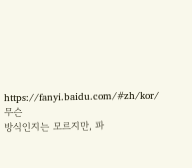https://fanyi.baidu.com/#zh/kor/
무슨
방식인지는 모르지만, 파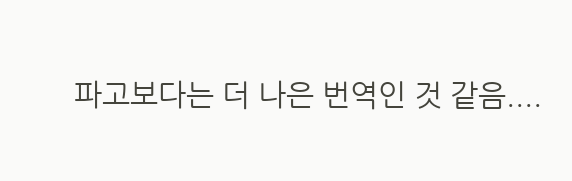파고보다는 더 나은 번역인 것 같음....